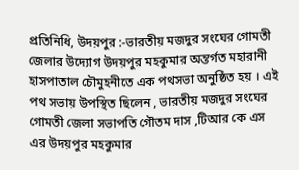প্রতিনিধি, উদয়পুর :-ভারতীয় মজদুর সংঘের গোমতী জেলার উদ্যোগ উদয়পুর মহকুমার অন্তর্গত মহারানী হাসপাতাল চৌমুহনীতে এক পথসভা অনুষ্ঠিত হয় । এই পথ সভায় উপস্থিত ছিলেন , ভারতীয় মজদুর সংঘের গোমতী জেলা সভাপতি গৌতম দাস ,টিআর কে এস এর উদয়পুর মহকুমার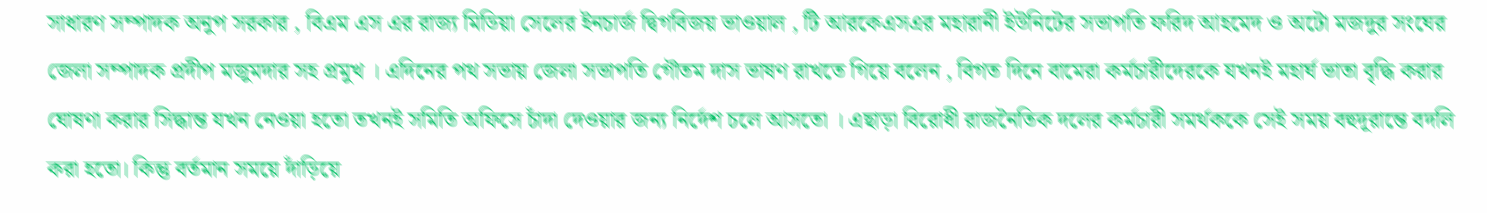সাধারণ সম্পাদক অনুপ সরকার , বিএম এস এর রাজ্য মিডিয়া সেলের ইনচার্জ দ্বিগবিজয় ভাওয়াল , টি আরকেএসএর মহারানী ইউনিটের সভাপতি ফরিদ আহমেদ ও অটো মজদুর সংঘের জেলা সম্পাদক প্রদীপ মজুমদার সহ প্রমুখ । এদিনের পথ সভায় জেলা সভাপতি গৌতম দাস ভাষণ রাখতে গিয়ে বলেন , বিগত দিনে বামেরা কর্মচারীদেরকে যখনই মহার্ঘ ভাতা বৃদ্ধি করার ঘোষণা করার সিদ্ধান্ত যখন নেওয়া হতো তখনই সমিতি অফিসে চাঁদা দেওয়ার জন্য নির্দেশ চলে আসতো । এছাড়া বিরোধী রাজনৈতিক দলের কর্মচারী সমর্থককে সেই সময় বহুদূরান্তে বদলি করা হতো। কিন্তু বর্তমান সময়ে দাঁড়িয়ে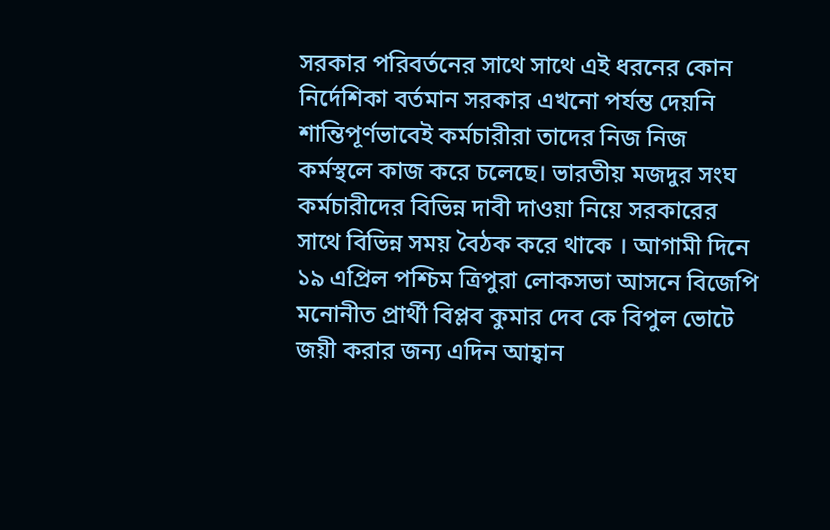সরকার পরিবর্তনের সাথে সাথে এই ধরনের কোন নির্দেশিকা বর্তমান সরকার এখনো পর্যন্ত দেয়নি শান্তিপূর্ণভাবেই কর্মচারীরা তাদের নিজ নিজ কর্মস্থলে কাজ করে চলেছে। ভারতীয় মজদুর সংঘ কর্মচারীদের বিভিন্ন দাবী দাওয়া নিয়ে সরকারের সাথে বিভিন্ন সময় বৈঠক করে থাকে । আগামী দিনে ১৯ এপ্রিল পশ্চিম ত্রিপুরা লোকসভা আসনে বিজেপি মনোনীত প্রার্থী বিপ্লব কুমার দেব কে বিপুল ভোটে জয়ী করার জন্য এদিন আহ্বান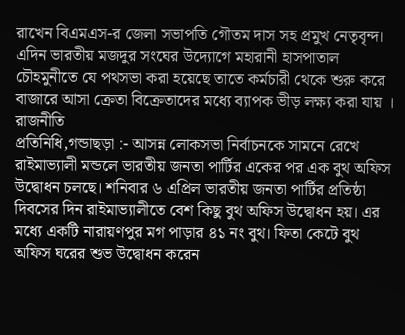রাখেন বিএমএস-র জেলা সভাপতি গৌতম দাস সহ প্রমুখ নেতৃবৃন্দ। এদিন ভারতীয় মজদুর সংঘের উদ্যোগে মহারানী হাসপাতাল চৌহমুনীতে যে পথসভা করা হয়েছে তাতে কর্মচারী থেকে শুরু করে বাজারে আসা ক্রেতা বিক্রেতাদের মধ্যে ব্যাপক ভীড় লক্ষ্য করা যায় ।
রাজনীতি
প্রতিনিধি,গন্ডাছড়া :- আসন্ন লোকসভা নির্বাচনকে সামনে রেখে রাইমাভ্যালী মন্ডলে ভারতীয় জনতা পার্টির একের পর এক বুথ অফিস উদ্বোধন চলছে। শনিবার ৬ এপ্রিল ভারতীয় জনতা পার্টির প্রতিষ্ঠা দিবসের দিন রাইমাভ্যালীতে বেশ কিছু বুথ অফিস উদ্বোধন হয়। এর মধ্যে একটি নারায়ণপুর মগ পাড়ার ৪১ নং বুথ। ফিতা কেটে বুথ অফিস ঘরের শুভ উদ্বোধন করেন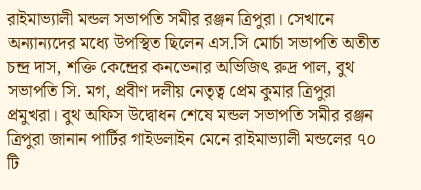রাইমাভ্যালী মন্ডল সভাপতি সমীর রঞ্জন ত্রিপুরা। সেখানে অন্যান্যদের মধ্যে উপস্থিত ছিলেন এস.সি মোর্চা সভাপতি অতীত চন্দ্র দাস, শক্তি কেন্দ্রের কনভেনার অভিজিৎ রুদ্র পাল, বুথ সভাপতি সি. মগ, প্রবীণ দলীয় নেতৃত্ব প্রেম কুমার ত্রিপুরা প্রমুখরা। বুথ অফিস উদ্বোধন শেষে মন্ডল সভাপতি সমীর রঞ্জন ত্রিপুরা জানান পার্টির গাইডলাইন মেনে রাইমাভ্যালী মন্ডলের ৭০ টি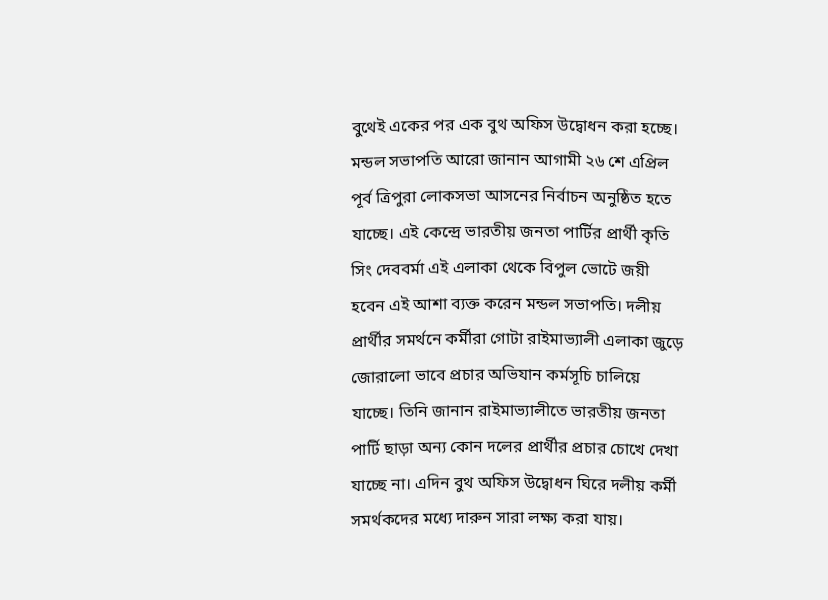বুথেই একের পর এক বুথ অফিস উদ্বোধন করা হচ্ছে। মন্ডল সভাপতি আরো জানান আগামী ২৬ শে এপ্রিল পূর্ব ত্রিপুরা লোকসভা আসনের নির্বাচন অনুষ্ঠিত হতে যাচ্ছে। এই কেন্দ্রে ভারতীয় জনতা পার্টির প্রার্থী কৃতি সিং দেববর্মা এই এলাকা থেকে বিপুল ভোটে জয়ী হবেন এই আশা ব্যক্ত করেন মন্ডল সভাপতি। দলীয় প্রার্থীর সমর্থনে কর্মীরা গোটা রাইমাভ্যালী এলাকা জুড়ে জোরালো ভাবে প্রচার অভিযান কর্মসূচি চালিয়ে যাচ্ছে। তিনি জানান রাইমাভ্যালীতে ভারতীয় জনতা পার্টি ছাড়া অন্য কোন দলের প্রার্থীর প্রচার চোখে দেখা যাচ্ছে না। এদিন বুথ অফিস উদ্বোধন ঘিরে দলীয় কর্মী সমর্থকদের মধ্যে দারুন সারা লক্ষ্য করা যায়।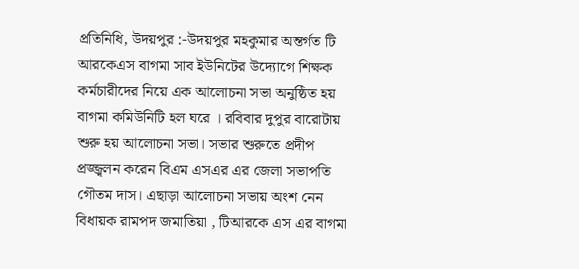প্রতিনিধি, উদয়পুর :-উদয়পুর মহকুমার অন্তর্গত টি আরকেএস বাগমা সাব ইউনিটের উদ্যোগে শিক্ষক কর্মচারীদের নিয়ে এক আলোচনা সভা অনুষ্ঠিত হয় বাগমা কমিউনিটি হল ঘরে । রবিবার দুপুর বারোটায় শুরু হয় আলোচনা সভা। সভার শুরুতে প্রদীপ প্রজ্জ্বলন করেন বিএম এসএর এর জেলা সভাপতি গৌতম দাস। এছাড়া আলোচনা সভায় অংশ নেন বিধায়ক রামপদ জমাতিয়া , টিআরকে এস এর বাগমা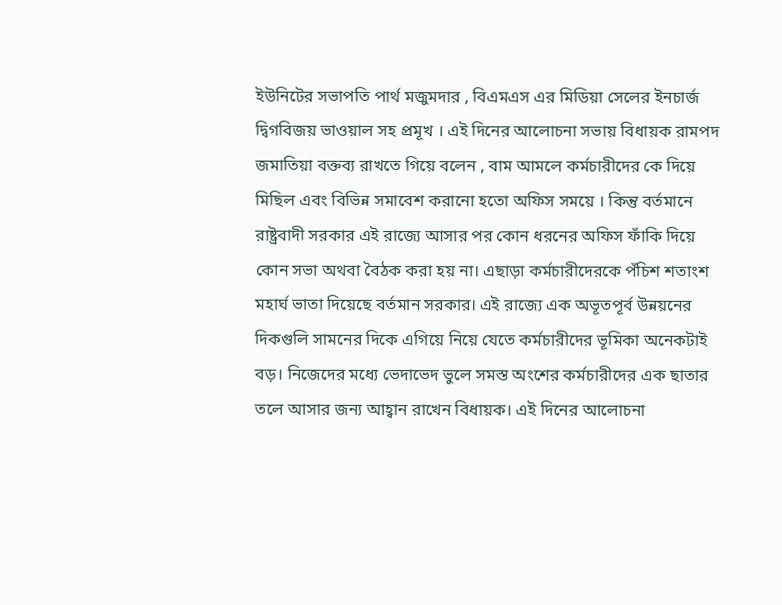ইউনিটের সভাপতি পার্থ মজুমদার , বিএমএস এর মিডিয়া সেলের ইনচার্জ দ্বিগবিজয় ভাওয়াল সহ প্রমূখ । এই দিনের আলোচনা সভায় বিধায়ক রামপদ জমাতিয়া বক্তব্য রাখতে গিয়ে বলেন , বাম আমলে কর্মচারীদের কে দিয়ে মিছিল এবং বিভিন্ন সমাবেশ করানো হতো অফিস সময়ে । কিন্তু বর্তমানে রাষ্ট্রবাদী সরকার এই রাজ্যে আসার পর কোন ধরনের অফিস ফাঁকি দিয়ে কোন সভা অথবা বৈঠক করা হয় না। এছাড়া কর্মচারীদেরকে পঁচিশ শতাংশ মহার্ঘ ভাতা দিয়েছে বর্তমান সরকার। এই রাজ্যে এক অভূতপূর্ব উন্নয়নের দিকগুলি সামনের দিকে এগিয়ে নিয়ে যেতে কর্মচারীদের ভূমিকা অনেকটাই বড়। নিজেদের মধ্যে ভেদাভেদ ভুলে সমস্ত অংশের কর্মচারীদের এক ছাতার তলে আসার জন্য আহ্বান রাখেন বিধায়ক। এই দিনের আলোচনা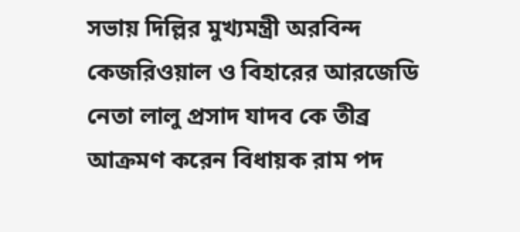সভায় দিল্লির মুখ্যমন্ত্রী অরবিন্দ কেজরিওয়াল ও বিহারের আরজেডি নেতা লালু প্রসাদ যাদব কে তীব্র আক্রমণ করেন বিধায়ক রাম পদ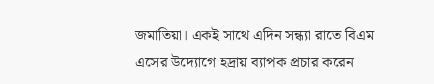জমাতিয়া। একই সাথে এদিন সন্ধ্যা রাতে বিএম এসের উদ্যোগে হদ্রায় ব্যাপক প্রচার করেন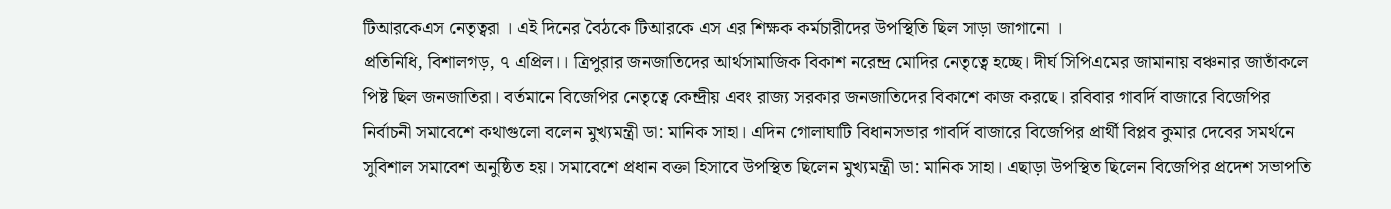টিআরকেএস নেতৃত্বরা । এই দিনের বৈঠকে টিআরকে এস এর শিক্ষক কর্মচারীদের উপস্থিতি ছিল সাড়া জাগানো ।
প্রতিনিধি, বিশালগড়, ৭ এপ্রিল।। ত্রিপুরার জনজাতিদের আর্থসামাজিক বিকাশ নরেন্দ্র মোদির নেতৃত্বে হচ্ছে। দীর্ঘ সিপিএমের জামানায় বঞ্চনার জাতাঁকলে পিষ্ট ছিল জনজাতিরা। বর্তমানে বিজেপির নেতৃত্বে কেন্দ্রীয় এবং রাজ্য সরকার জনজাতিদের বিকাশে কাজ করছে। রবিবার গাবর্দি বাজারে বিজেপির নির্বাচনী সমাবেশে কথাগুলো বলেন মুখ্যমন্ত্রী ডা: মানিক সাহা। এদিন গোলাঘাটি বিধানসভার গাবর্দি বাজারে বিজেপির প্রার্থী বিপ্লব কুমার দেবের সমর্থনে সুবিশাল সমাবেশ অনুষ্ঠিত হয়। সমাবেশে প্রধান বক্তা হিসাবে উপস্থিত ছিলেন মুখ্যমন্ত্রী ডা: মানিক সাহা। এছাড়া উপস্থিত ছিলেন বিজেপির প্রদেশ সভাপতি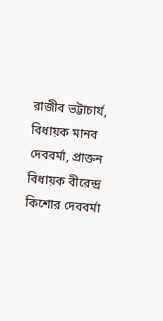রাজীব ভট্টাচার্য, বিধায়ক মানব দেববর্মা, প্রাক্তন বিধায়ক বীরেন্দ্র কিশোর দেববর্মা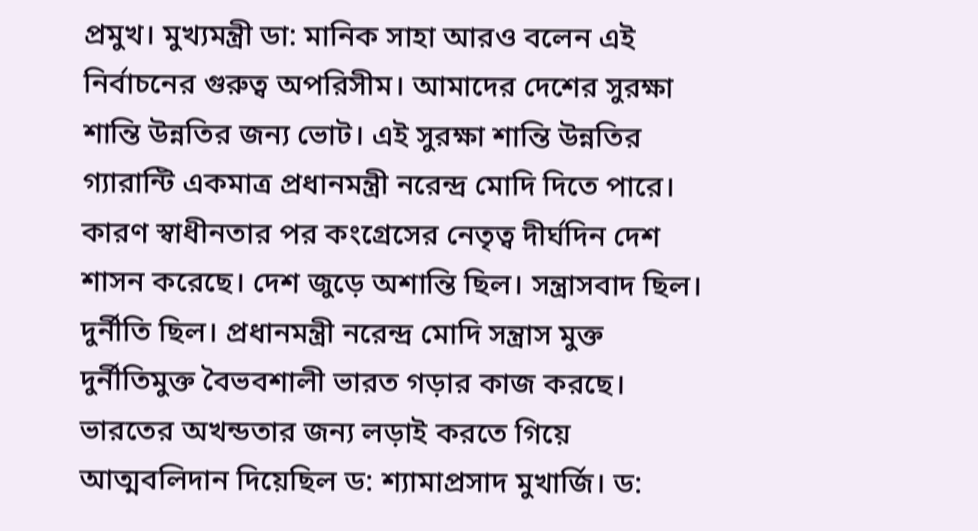প্রমুখ। মুখ্যমন্ত্রী ডা: মানিক সাহা আরও বলেন এই নির্বাচনের গুরুত্ব অপরিসীম। আমাদের দেশের সুরক্ষা শান্তি উন্নতির জন্য ভোট। এই সুরক্ষা শান্তি উন্নতির গ্যারান্টি একমাত্র প্রধানমন্ত্রী নরেন্দ্র মোদি দিতে পারে। কারণ স্বাধীনতার পর কংগ্রেসের নেতৃত্ব দীর্ঘদিন দেশ শাসন করেছে। দেশ জুড়ে অশান্তি ছিল। সন্ত্রাসবাদ ছিল। দুর্নীতি ছিল। প্রধানমন্ত্রী নরেন্দ্র মোদি সন্ত্রাস মুক্ত দুর্নীতিমুক্ত বৈভবশালী ভারত গড়ার কাজ করছে। ভারতের অখন্ডতার জন্য লড়াই করতে গিয়ে আত্মবলিদান দিয়েছিল ড: শ্যামাপ্রসাদ মুখার্জি। ড: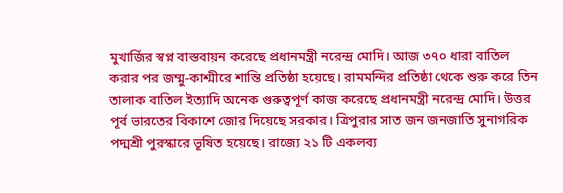মুখার্জির স্বপ্ন বাস্তবায়ন করেছে প্রধানমন্ত্রী নরেন্দ্র মোদি। আজ ৩৭০ ধারা বাতিল করার পর জম্মু-কাশ্মীরে শান্তি প্রতিষ্ঠা হয়েছে। রামমন্দির প্রতিষ্ঠা থেকে শুরু করে তিন তালাক বাতিল ইত্যাদি অনেক গুরুত্বপূর্ণ কাজ করেছে প্রধানমন্ত্রী নরেন্দ্র মোদি। উত্তর পূর্ব ভারতের বিকাশে জোর দিয়েছে সরকার। ত্রিপুরার সাত জন জনজাতি সুনাগরিক পদ্মশ্রী পুরস্কারে ভূষিত হয়েছে। রাজ্যে ২১ টি একলব্য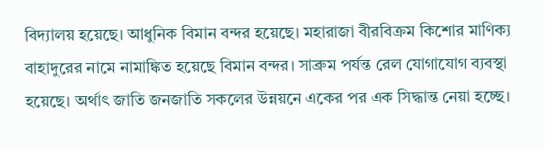বিদ্যালয় হয়েছে। আধুনিক বিমান বন্দর হয়েছে। মহারাজা বীরবিক্রম কিশোর মাণিক্য বাহাদুরের নামে নামাঙ্কিত হয়েছে বিমান বন্দর। সাব্রুম পর্যন্ত রেল যোগাযোগ ব্যবস্থা হয়েছে। অর্থাৎ জাতি জনজাতি সকলের উন্নয়নে একের পর এক সিদ্ধান্ত নেয়া হচ্ছে।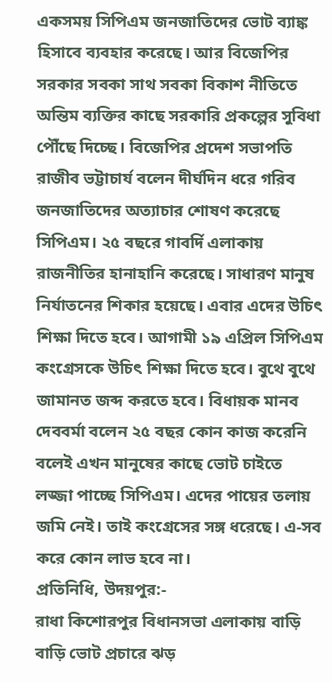একসময় সিপিএম জনজাতিদের ভোট ব্যাঙ্ক হিসাবে ব্যবহার করেছে। আর বিজেপির সরকার সবকা সাথ সবকা বিকাশ নীতিতে অন্তিম ব্যক্তির কাছে সরকারি প্রকল্পের সুবিধা পৌঁছে দিচ্ছে। বিজেপির প্রদেশ সভাপতি রাজীব ভট্টাচার্য বলেন দীর্ঘদিন ধরে গরিব জনজাতিদের অত্যাচার শোষণ করেছে সিপিএম। ২৫ বছরে গাবর্দি এলাকায় রাজনীতির হানাহানি করেছে। সাধারণ মানুষ নির্যাতনের শিকার হয়েছে। এবার এদের উচিৎ শিক্ষা দিতে হবে। আগামী ১৯ এপ্রিল সিপিএম কংগ্রেসকে উচিৎ শিক্ষা দিতে হবে। বুথে বুথে জামানত জব্দ করতে হবে। বিধায়ক মানব দেববর্মা বলেন ২৫ বছর কোন কাজ করেনি বলেই এখন মানুষের কাছে ভোট চাইতে লজ্জা পাচ্ছে সিপিএম। এদের পায়ের তলায় জমি নেই। তাই কংগ্রেসের সঙ্গ ধরেছে। এ-সব করে কোন লাভ হবে না।
প্রতিনিধি, উদয়পুর:-
রাধা কিশোরপুর বিধানসভা এলাকায় বাড়ি বাড়ি ভোট প্রচারে ঝড়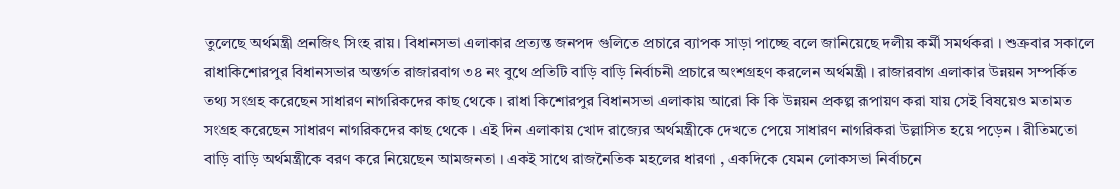তুলেছে অর্থমন্ত্রী প্রনজিৎ সিংহ রায়। বিধানসভা এলাকার প্রত্যন্ত জনপদ গুলিতে প্রচারে ব্যাপক সাড়া পাচ্ছে বলে জানিয়েছে দলীয় কর্মী সমর্থকরা । শুক্রবার সকালে রাধাকিশোরপুর বিধানসভার অন্তর্গত রাজারবাগ ৩৪ নং বুথে প্রতিটি বাড়ি বাড়ি নির্বাচনী প্রচারে অংশগ্রহণ করলেন অর্থমন্ত্রী । রাজারবাগ এলাকার উন্নয়ন সম্পর্কিত তথ্য সংগ্রহ করেছেন সাধারণ নাগরিকদের কাছ থেকে । রাধা কিশোরপুর বিধানসভা এলাকায় আরো কি কি উন্নয়ন প্রকল্প রূপায়ণ করা যায় সেই বিষয়েও মতামত সংগ্রহ করেছেন সাধারণ নাগরিকদের কাছ থেকে । এই দিন এলাকায় খোদ রাজ্যের অর্থমন্ত্রীকে দেখতে পেয়ে সাধারণ নাগরিকরা উল্লাসিত হয়ে পড়েন । রীতিমতো বাড়ি বাড়ি অর্থমন্ত্রীকে বরণ করে নিয়েছেন আমজনতা । একই সাথে রাজনৈতিক মহলের ধারণা , একদিকে যেমন লোকসভা নির্বাচনে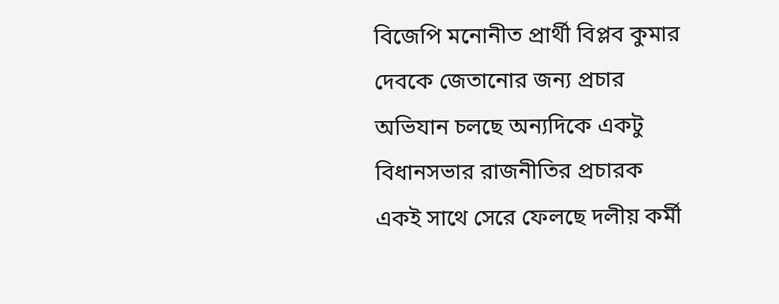বিজেপি মনোনীত প্রার্থী বিপ্লব কুমার দেবকে জেতানোর জন্য প্রচার অভিযান চলছে অন্যদিকে একটু বিধানসভার রাজনীতির প্রচারক একই সাথে সেরে ফেলছে দলীয় কর্মী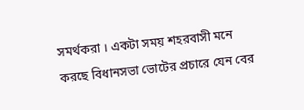সমর্থকরা । একটা সময় শহরবাসী মনে করছে বিধানসভা ভোটের প্রচারে যেন বের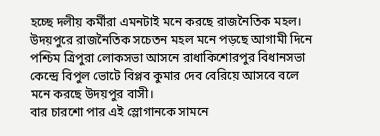হচ্ছে দলীয় কর্মীরা এমনটাই মনে করছে রাজনৈতিক মহল। উদয়পুরে রাজনৈতিক সচেতন মহল মনে পড়ছে আগামী দিনে পশ্চিম ত্রিপুরা লোকসভা আসনে রাধাকিশোরপুর বিধানসভা কেন্দ্রে বিপুল ভোটে বিপ্লব কুমার দেব বেরিয়ে আসবে বলে মনে করছে উদয়পুর বাসী।
বার চারশো পার এই স্লোগানকে সামনে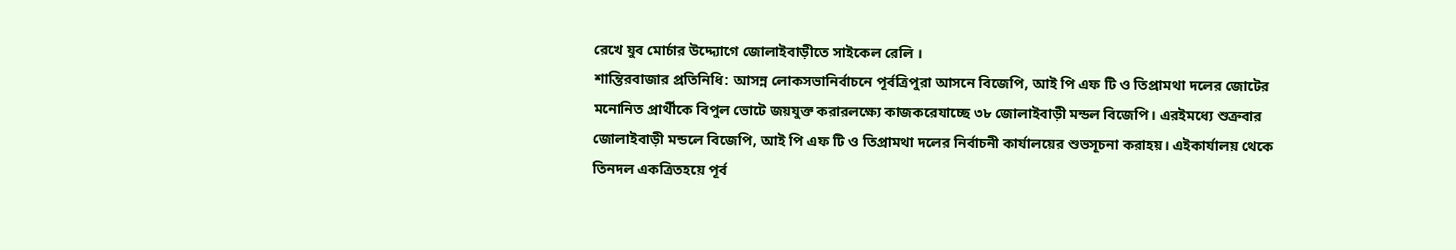রেখে যুব মোর্চার উদ্দ্যোগে জোলাইবাড়ীতে সাইকেল রেলি ।
শান্তিরবাজার প্রতিনিধি: আসন্ন লোকসভানির্বাচনে পূর্বত্রিপুরা আসনে বিজেপি, আই পি এফ টি ও তিপ্রামথা দলের জোটের মনোনিত প্রার্থীকে বিপুল ভোটে জয়যুক্ত করারলক্ষ্যে কাজকরেযাচ্ছে ৩৮ জোলাইবাড়ী মন্ডল বিজেপি। এরইমধ্যে শুক্রবার জোলাইবাড়ী মন্ডলে বিজেপি, আই পি এফ টি ও তিপ্রামথা দলের নির্বাচনী কার্যালয়ের শুভসূচনা করাহয়। এইকার্যালয় থেকে তিনদল একত্রিতহয়ে পূর্ব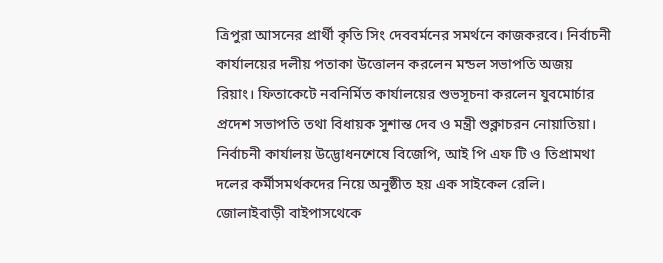ত্রিপুরা আসনের প্রার্থী কৃতি সিং দেববর্মনের সমর্থনে কাজকরবে। নির্বাচনী কার্যালয়ের দলীয় পতাকা উত্তোলন করলেন মন্ডল সভাপতি অজয় রিয়াং। ফিতাকেটে নবনির্মিত কার্যালয়ের শুভসূচনা করলেন যুবমোর্চার প্রদেশ সভাপতি তথা বিধায়ক সুশান্ত দেব ও মন্ত্রী শুক্লাচরন নোয়াতিয়া। নির্বাচনী কার্যালয় উদ্ভোধনশেষে বিজেপি, আই পি এফ টি ও তিপ্রামথা দলের কর্মীসমর্থকদের নিয়ে অনুষ্ঠীত হয় এক সাইকেল রেলি। জোলাইবাড়ী বাইপাসথেকে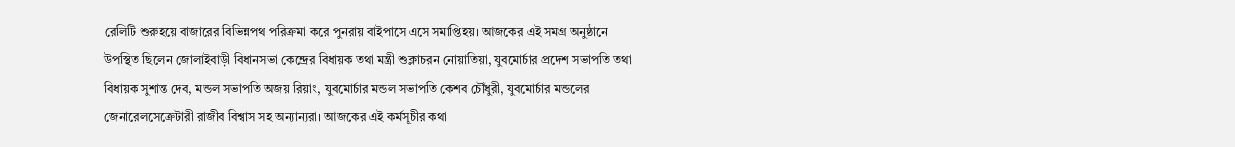রেলিটি শুরুহয়ে বাজারের বিভিন্নপথ পরিক্রমা করে পুনরায় বাইপাসে এসে সমাপ্তিহয়। আজকের এই সমগ্র অনুষ্ঠানে উপস্থিত ছিলেন জোলাইবাড়ী বিধানসভা কেন্দ্রের বিধায়ক তথা মন্ত্রী শুক্লাচরন নোয়াতিয়া, যুবমোর্চার প্রদেশ সভাপতি তথা বিধায়ক সুশান্ত দেব, মন্ডল সভাপতি অজয় রিয়াং, যুবমোর্চার মন্ডল সভাপতি কেশব চৌঁধুরী, যুবমোর্চার মন্ডলের জেনারেলসেক্রেটারী রাজীব বিশ্বাস সহ অন্যান্যরা। আজকের এই কর্মসূচীর কথা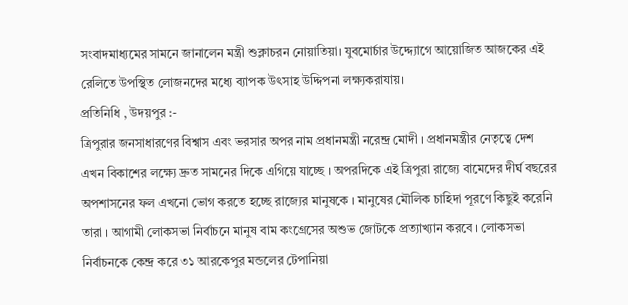সংবাদমাধ্যমের সামনে জানালেন মন্ত্রী শুক্লাচরন নোয়াতিয়া। যুবমোর্চার উদ্দ্যোগে আয়োজিত আজকের এই রেলিতে উপস্থিত লোজনদের মধ্যে ব্যাপক উৎসাহ উদ্দিপনা লক্ষ্যকরাযায়।
প্রতিনিধি , উদয়পুর :-
ত্রিপুরার জনসাধারণের বিশ্বাস এবং ভরসার অপর নাম প্রধানমন্ত্রী নরেন্দ্র মোদী । প্রধানমন্ত্রীর নেতৃত্বে দেশ এখন বিকাশের লক্ষ্যে দ্রুত সামনের দিকে এগিয়ে যাচ্ছে । অপরদিকে এই ত্রিপুরা রাজ্যে বামেদের দীর্ঘ বছরের অপশাসনের ফল এখনো ভোগ করতে হচ্ছে রাজ্যের মানুষকে । মানুষের মৌলিক চাহিদা পূরণে কিছুই করেনি তারা । আগামী লোকসভা নির্বাচনে মানুষ বাম কংগ্রেসের অশুভ জোটকে প্রত্যাখ্যান করবে । লোকসভা নির্বাচনকে কেন্দ্র করে ৩১ আরকেপুর মন্ডলের টেপানিয়া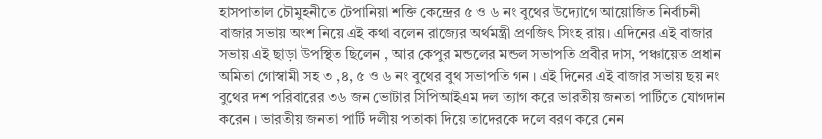হাসপাতাল চৌমুহনীতে টেপানিয়া শক্তি কেন্দ্রের ৫ ও ৬ নং বুথের উদ্যোগে আয়োজিত নির্বাচনী বাজার সভায় অংশ নিয়ে এই কথা বলেন রাজ্যের অর্থমন্ত্রী প্রণজিৎ সিংহ রায়। এদিনের এই বাজার সভায় এই ছাড়া উপস্থিত ছিলেন , আর কেপুর মন্ডলের মন্ডল সভাপতি প্রবীর দাস, পঞ্চায়েত প্রধান অমিতা গোস্বামী সহ ৩ ,৪, ৫ ও ৬ নং বুথের বুথ সভাপতি গন । এই দিনের এই বাজার সভায় ছয় নং বুথের দশ পরিবারের ৩৬ জন ভোটার সিপিআইএম দল ত্যাগ করে ভারতীয় জনতা পার্টিতে যোগদান করেন । ভারতীয় জনতা পার্টি দলীয় পতাকা দিয়ে তাদেরকে দলে বরণ করে নেন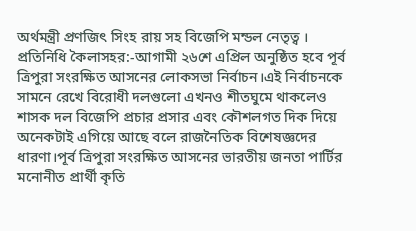অর্থমন্ত্রী প্রণজিৎ সিংহ রায় সহ বিজেপি মন্ডল নেতৃত্ব ।
প্রতিনিধি কৈলাসহর:-আগামী ২৬শে এপ্রিল অনুষ্ঠিত হবে পূর্ব ত্রিপুরা সংরক্ষিত আসনের লোকসভা নির্বাচন।এই নির্বাচনকে সামনে রেখে বিরোধী দলগুলো এখনও শীতঘুমে থাকলেও শাসক দল বিজেপি প্রচার প্রসার এবং কৌশলগত দিক দিয়ে অনেকটাই এগিয়ে আছে বলে রাজনৈতিক বিশেষজ্ঞদের ধারণা।পূর্ব ত্রিপুরা সংরক্ষিত আসনের ভারতীয় জনতা পার্টির মনোনীত প্রার্থী কৃতি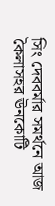সিং দেববর্মার সমর্থনে আজ কৈলাসহর ঊনকোটি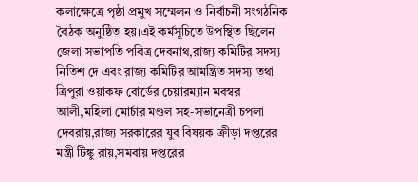কলাক্ষেত্রে পৃষ্ঠা প্রমুখ সম্মেলন ও নির্বাচনী সংগঠনিক বৈঠক অনুষ্ঠিত হয়।এই কর্মসূচিতে উপস্থিত ছিলেন জেলা সভাপতি পবিত্র দেবনাথ,রাজ্য কমিটির সদস্য নিতিশ দে এবং রাজ্য কমিটির আমন্ত্রিত সদস্য তথা ত্রিপুরা ওয়াকফ বোর্ডের চেয়ারম্যান মবস্বর আলী,মহিলা মোর্চার মণ্ডল সহ-সভানেত্রী চপলা দেবরায়,রাজ্য সরকারের যুব বিষয়ক ক্রীড়া দপ্তরের মন্ত্রী টিঙ্কু রায়,সমবায় দপ্তরের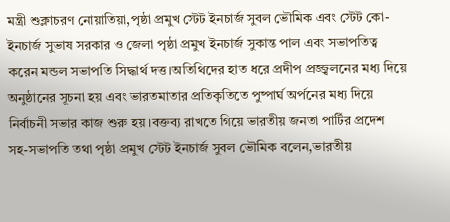মন্ত্রী শুক্লাচরণ নোয়াতিয়া,পৃষ্ঠা প্রমুখ স্টেট ইনচার্জ সুবল ভৌমিক এবং স্টেট কো-ইনচার্জ সুভাষ সরকার ও জেলা পৃষ্ঠা প্রমুখ ইনচার্জ সুকান্ত পাল এবং সভাপতিত্ব করেন মন্ডল সভাপতি সিদ্ধার্থ দত্ত।অতিথিদের হাত ধরে প্রদীপ প্রজ্জ্বলনের মধ্য দিয়ে অনুষ্ঠানের সূচনা হয় এবং ভারতমাতার প্রতিকৃতিতে পুষ্পার্ঘ অর্পনের মধ্য দিয়ে নির্বাচনী সভার কাজ শুরু হয়।বক্তব্য রাখতে গিয়ে ভারতীয় জনতা পার্টির প্রদেশ সহ-সভাপতি তথা পৃষ্ঠা প্রমুখ স্টেট ইনচার্জ সুবল ভৌমিক বলেন,ভারতীয়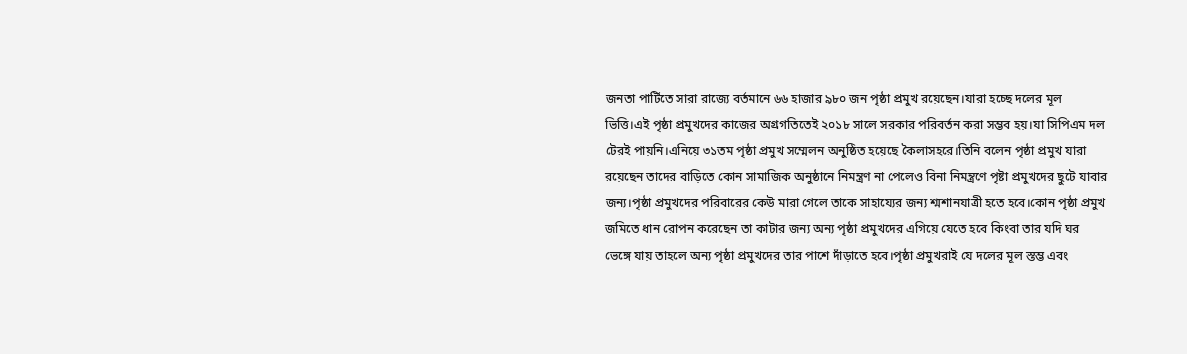জনতা পার্টিতে সারা রাজ্যে বর্তমানে ৬৬ হাজার ৯৮০ জন পৃষ্ঠা প্রমুখ রয়েছেন।যারা হচ্ছে দলের মূল ভিত্তি।এই পৃষ্ঠা প্রমুখদের কাজের অগ্রগতিতেই ২০১৮ সালে সরকার পরিবর্তন করা সম্ভব হয়।যা সিপিএম দল টেরই পায়নি।এনিয়ে ৩১তম পৃষ্ঠা প্রমুখ সম্মেলন অনুষ্ঠিত হয়েছে কৈলাসহরে।তিনি বলেন পৃষ্ঠা প্রমুখ যারা রয়েছেন তাদের বাড়িতে কোন সামাজিক অনুষ্ঠানে নিমন্ত্রণ না পেলেও বিনা নিমন্ত্রণে পৃষ্টা প্রমুখদের ছুটে যাবার জন্য।পৃষ্ঠা প্রমুখদের পরিবারের কেউ মারা গেলে তাকে সাহায্যের জন্য শ্মশানযাত্রী হতে হবে।কোন পৃষ্ঠা প্রমুখ জমিতে ধান রোপন করেছেন তা কাটার জন্য অন্য পৃষ্ঠা প্রমুখদের এগিয়ে যেতে হবে কিংবা তার যদি ঘর ভেঙ্গে যায় তাহলে অন্য পৃষ্ঠা প্রমুখদের তার পাশে দাঁড়াতে হবে।পৃষ্ঠা প্রমুখরাই যে দলের মূল স্তম্ভ এবং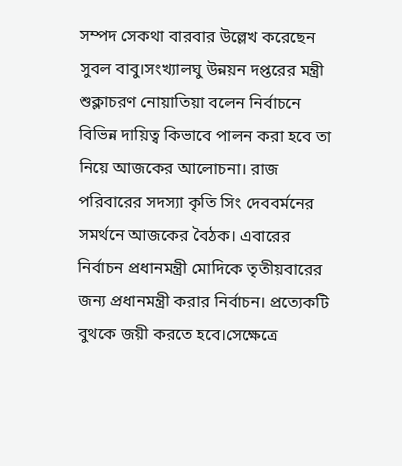সম্পদ সেকথা বারবার উল্লেখ করেছেন সুবল বাবু।সংখ্যালঘু উন্নয়ন দপ্তরের মন্ত্রী শুক্লাচরণ নোয়াতিয়া বলেন নির্বাচনে বিভিন্ন দায়িত্ব কিভাবে পালন করা হবে তা নিয়ে আজকের আলোচনা। রাজ পরিবারের সদস্যা কৃতি সিং দেববর্মনের সমর্থনে আজকের বৈঠক। এবারের নির্বাচন প্রধানমন্ত্রী মোদিকে তৃতীয়বারের জন্য প্রধানমন্ত্রী করার নির্বাচন। প্রত্যেকটি বুথকে জয়ী করতে হবে।সেক্ষেত্রে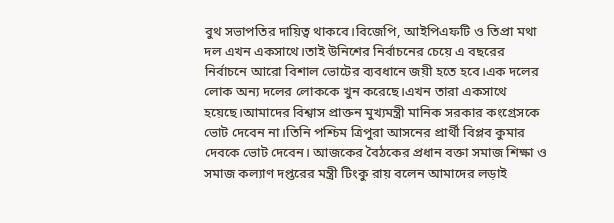বুথ সভাপতির দায়িত্ব থাকবে।বিজেপি, আইপিএফটি ও তিপ্রা মথা দল এখন একসাথে।তাই উনিশের নির্বাচনের চেয়ে এ বছরের নির্বাচনে আরো বিশাল ভোটের ব্যবধানে জয়ী হতে হবে।এক দলের লোক অন্য দলের লোককে খুন করেছে।এখন তারা একসাথে হয়েছে।আমাদের বিশ্বাস প্রাক্তন মুখ্যমন্ত্রী মানিক সরকার কংগ্রেসকে ভোট দেবেন না।তিনি পশ্চিম ত্রিপুরা আসনের প্রার্থী বিপ্লব কুমার দেবকে ভোট দেবেন। আজকের বৈঠকের প্রধান বক্তা সমাজ শিক্ষা ও সমাজ কল্যাণ দপ্তরের মন্ত্রী টিংকু রায় বলেন আমাদের লড়াই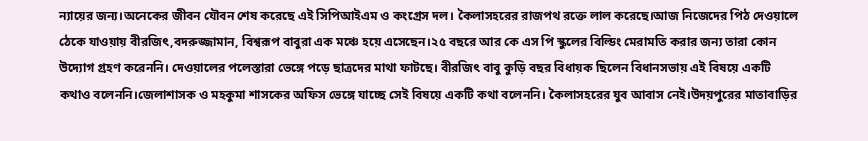ন্যায়ের জন্য।অনেকের জীবন যৌবন শেষ করেছে এই সিপিআইএম ও কংগ্রেস দল। কৈলাসহরের রাজপথ রক্তে লাল করেছে।আজ নিজেদের পিঠ দেওয়ালে ঠেকে যাওয়ায় বীরজিৎ,বদরুজ্জামান, বিশ্বরূপ বাবুরা এক মঞ্চে হয়ে এসেছেন।২৫ বছরে আর কে এস পি স্কুলের বিল্ডিং মেরামতি করার জন্য তারা কোন উদ্যোগ গ্রহণ করেননি। দেওয়ালের পলেস্তারা ভেঙ্গে পড়ে ছাত্রদের মাথা ফাটছে। বীরজিৎ বাবু কুড়ি বছর বিধায়ক ছিলেন বিধানসভায় এই বিষয়ে একটি কথাও বলেননি।জেলাশাসক ও মহকুমা শাসকের অফিস ভেঙ্গে যাচ্ছে সেই বিষয়ে একটি কথা বলেননি। কৈলাসহরের যুব আবাস নেই।উদয়পুরের মাতাবাড়ির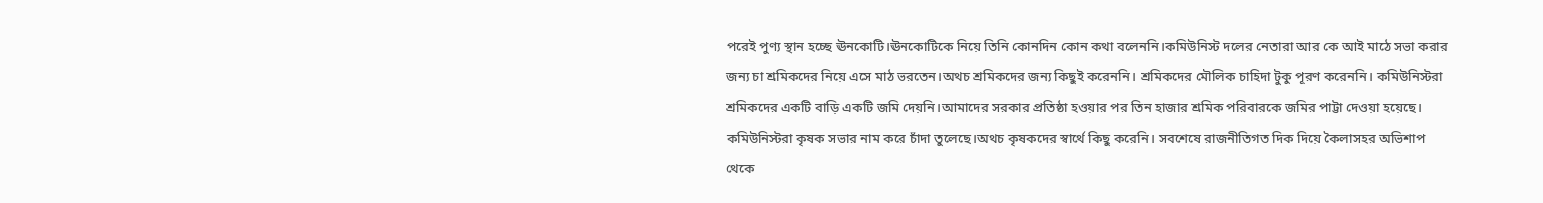পরেই পুণ্য স্থান হচ্ছে ঊনকোটি।ঊনকোটিকে নিয়ে তিনি কোনদিন কোন কথা বলেননি।কমিউনিস্ট দলের নেতারা আর কে আই মাঠে সভা করার জন্য চা শ্রমিকদের নিয়ে এসে মাঠ ভরতেন।অথচ শ্রমিকদের জন্য কিছুই করেননি। শ্রমিকদের মৌলিক চাহিদা টুকু পূরণ করেননি। কমিউনিস্টরা শ্রমিকদের একটি বাড়ি একটি জমি দেয়নি।আমাদের সরকার প্রতিষ্ঠা হওয়ার পর তিন হাজার শ্রমিক পরিবারকে জমির পাট্টা দেওয়া হয়েছে। কমিউনিস্টরা কৃষক সভার নাম করে চাঁদা তুলেছে।অথচ কৃষকদের স্বার্থে কিছু করেনি। সবশেষে রাজনীতিগত দিক দিয়ে কৈলাসহর অভিশাপ থেকে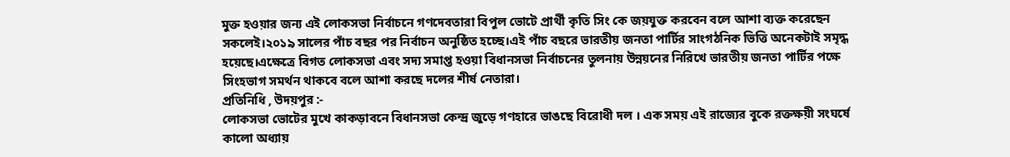মুক্ত হওয়ার জন্য এই লোকসভা নির্বাচনে গণদেবতারা বিপুল ভোটে প্রার্থী কৃতি সিং কে জয়যুক্ত করবেন বলে আশা ব্যক্ত করেছেন সকলেই।২০১৯ সালের পাঁচ বছর পর নির্বাচন অনুষ্ঠিত হচ্ছে।এই পাঁচ বছরে ভারতীয় জনতা পার্টির সাংগঠনিক ভিত্তি অনেকটাই সমৃদ্ধ হয়েছে।এক্ষেত্রে বিগত লোকসভা এবং সদ্য সমাপ্ত হওয়া বিধানসভা নির্বাচনের তুলনায় উন্নয়নের নিরিখে ভারতীয় জনতা পার্টির পক্ষে সিংহভাগ সমর্থন থাকবে বলে আশা করছে দলের শীর্ষ নেতারা।
প্রতিনিধি , উদয়পুর :-
লোকসভা ভোটের মুখে কাকড়াবনে বিধানসভা কেন্দ্র জুড়ে গণহারে ভাঙছে বিরোধী দল । এক সময় এই রাজ্যের বুকে রক্তক্ষয়ী সংঘর্ষে কালো অধ্যায়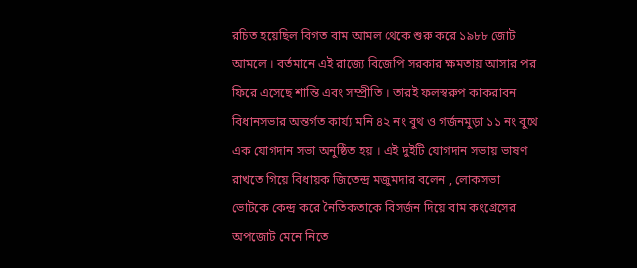রচিত হয়েছিল বিগত বাম আমল থেকে শুরু করে ১৯৮৮ জোট আমলে । বর্তমানে এই রাজ্যে বিজেপি সরকার ক্ষমতায় আসার পর ফিরে এসেছে শান্তি এবং সম্প্রীতি । তারই ফলস্বরুপ কাকরাবন বিধানসভার অন্তর্গত কার্য্য মনি ৪২ নং বুথ ও গর্জনমুড়া ১১ নং বুথে এক যোগদান সভা অনুষ্ঠিত হয় । এই দুইটি যোগদান সভায় ভাষণ রাখতে গিয়ে বিধায়ক জিতেন্দ্র মজুমদার বলেন , লোকসভা ভোটকে কেন্দ্র করে নৈতিকতাকে বিসর্জন দিয়ে বাম কংগ্রেসের অপজোট মেনে নিতে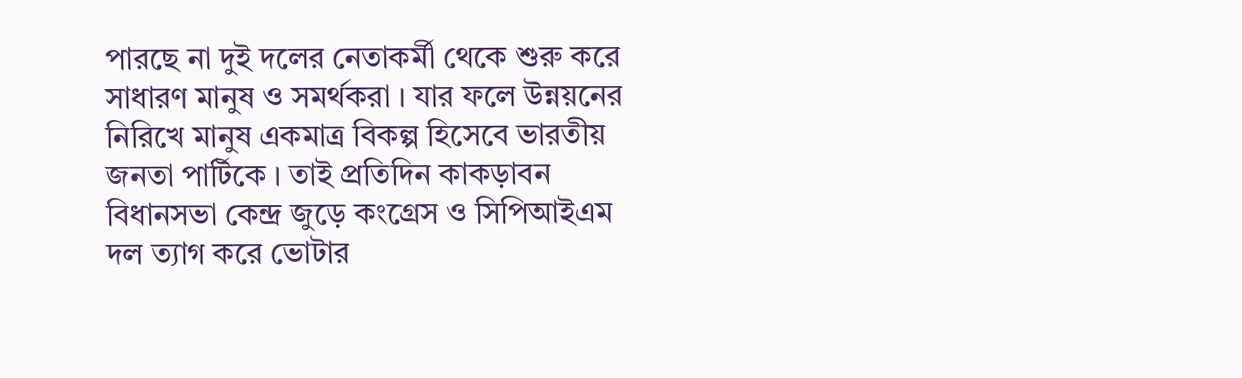পারছে না দুই দলের নেতাকর্মী থেকে শুরু করে সাধারণ মানুষ ও সমর্থকরা । যার ফলে উন্নয়নের নিরিখে মানুষ একমাত্র বিকল্প হিসেবে ভারতীয় জনতা পার্টিকে । তাই প্রতিদিন কাকড়াবন বিধানসভা কেন্দ্র জুড়ে কংগ্রেস ও সিপিআইএম দল ত্যাগ করে ভোটার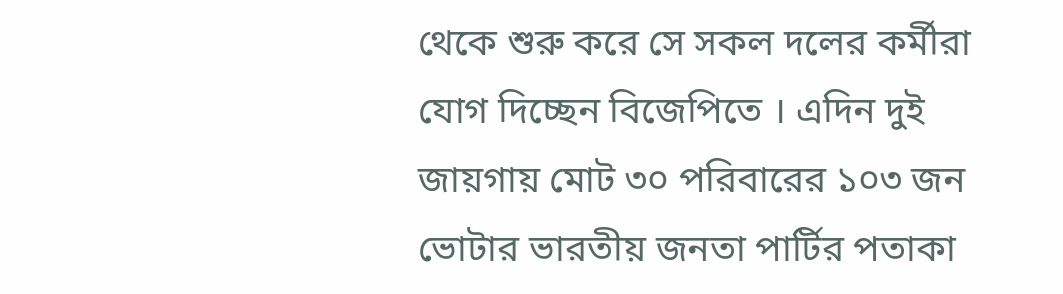থেকে শুরু করে সে সকল দলের কর্মীরা যোগ দিচ্ছেন বিজেপিতে । এদিন দুই জায়গায় মোট ৩০ পরিবারের ১০৩ জন ভোটার ভারতীয় জনতা পার্টির পতাকা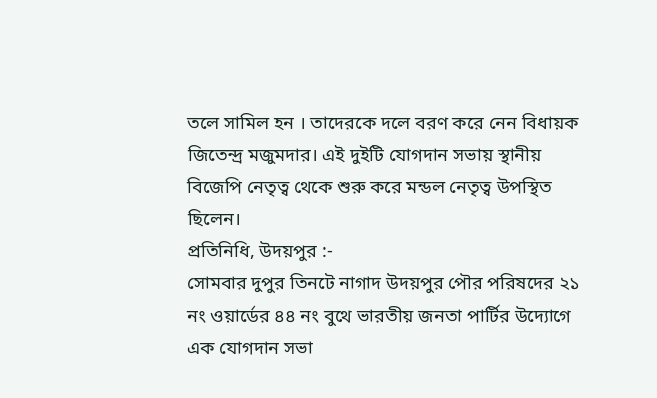তলে সামিল হন । তাদেরকে দলে বরণ করে নেন বিধায়ক জিতেন্দ্র মজুমদার। এই দুইটি যোগদান সভায় স্থানীয় বিজেপি নেতৃত্ব থেকে শুরু করে মন্ডল নেতৃত্ব উপস্থিত ছিলেন।
প্রতিনিধি, উদয়পুর :-
সোমবার দুপুর তিনটে নাগাদ উদয়পুর পৌর পরিষদের ২১ নং ওয়ার্ডের ৪৪ নং বুথে ভারতীয় জনতা পার্টির উদ্যোগে এক যোগদান সভা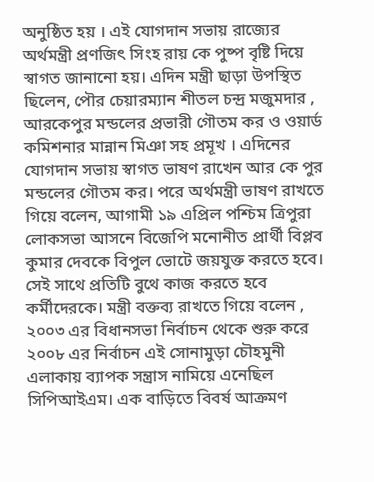অনুষ্ঠিত হয় । এই যোগদান সভায় রাজ্যের অর্থমন্ত্রী প্রণজিৎ সিংহ রায় কে পুষ্প বৃষ্টি দিয়ে স্বাগত জানানো হয়। এদিন মন্ত্রী ছাড়া উপস্থিত ছিলেন, পৌর চেয়ারম্যান শীতল চন্দ্র মজুমদার , আরকেপুর মন্ডলের প্রভারী গৌতম কর ও ওয়ার্ড কমিশনার মান্নান মিঞা সহ প্রমূখ । এদিনের যোগদান সভায় স্বাগত ভাষণ রাখেন আর কে পুর মন্ডলের গৌতম কর। পরে অর্থমন্ত্রী ভাষণ রাখতে গিয়ে বলেন, আগামী ১৯ এপ্রিল পশ্চিম ত্রিপুরা লোকসভা আসনে বিজেপি মনোনীত প্রার্থী বিপ্লব কুমার দেবকে বিপুল ভোটে জয়যুক্ত করতে হবে। সেই সাথে প্রতিটি বুথে কাজ করতে হবে কর্মীদেরকে। মন্ত্রী বক্তব্য রাখতে গিয়ে বলেন , ২০০৩ এর বিধানসভা নির্বাচন থেকে শুরু করে ২০০৮ এর নির্বাচন এই সোনামুড়া চৌহমুনী এলাকায় ব্যাপক সন্ত্রাস নামিয়ে এনেছিল সিপিআইএম। এক বাড়িতে বিবর্ষ আক্রমণ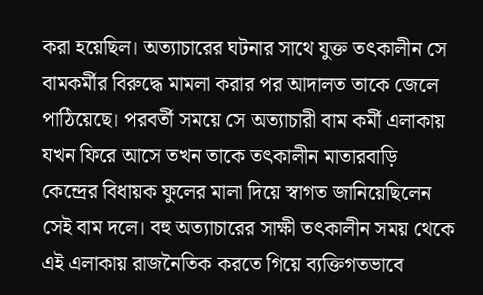করা হয়েছিল। অত্যাচারের ঘটনার সাথে যুক্ত তৎকালীন সে বামকর্মীর বিরুদ্ধে মামলা করার পর আদালত তাকে জেলে পাঠিয়েছে। পরবর্তী সময়ে সে অত্যাচারী বাম কর্মী এলাকায় যখন ফিরে আসে তখন তাকে তৎকালীন মাতারবাড়ি কেন্দ্রের বিধায়ক ফুলের মালা দিয়ে স্বাগত জানিয়েছিলেন সেই বাম দলে। বহু অত্যাচারের সাক্ষী তৎকালীন সময় থেকে এই এলাকায় রাজনৈতিক করতে গিয়ে ব্যক্তিগতভাবে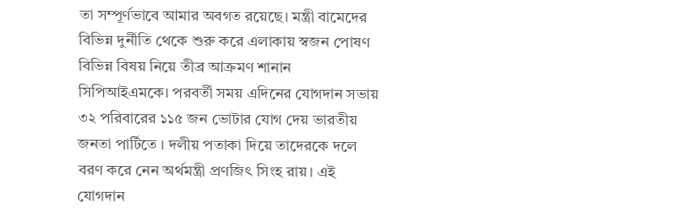তা সম্পূর্ণভাবে আমার অবগত রয়েছে। মন্ত্রী বামেদের বিভিন্ন দুর্নীতি থেকে শুরু করে এলাকায় স্বজন পোষণ বিভিন্ন বিষয় নিয়ে তীব্র আক্রমণ শানান সিপিআইএমকে। পরবর্তী সময় এদিনের যোগদান সভায় ৩২ পরিবারের ১১৫ জন ভোটার যোগ দেয় ভারতীয় জনতা পার্টিতে । দলীয় পতাকা দিয়ে তাদেরকে দলে বরণ করে নেন অর্থমন্ত্রী প্রণজিৎ সিংহ রায়। এই যোগদান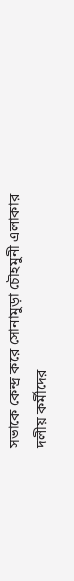সভাকে কেন্দ্র করে সোনামুড়া চৌহমুনী এলাকার দলীয় কর্মীদের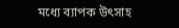মধ্যে ব্যাপক উৎসাহ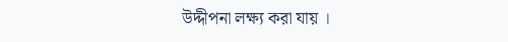উদ্দীপনা লক্ষ্য করা যায় ।